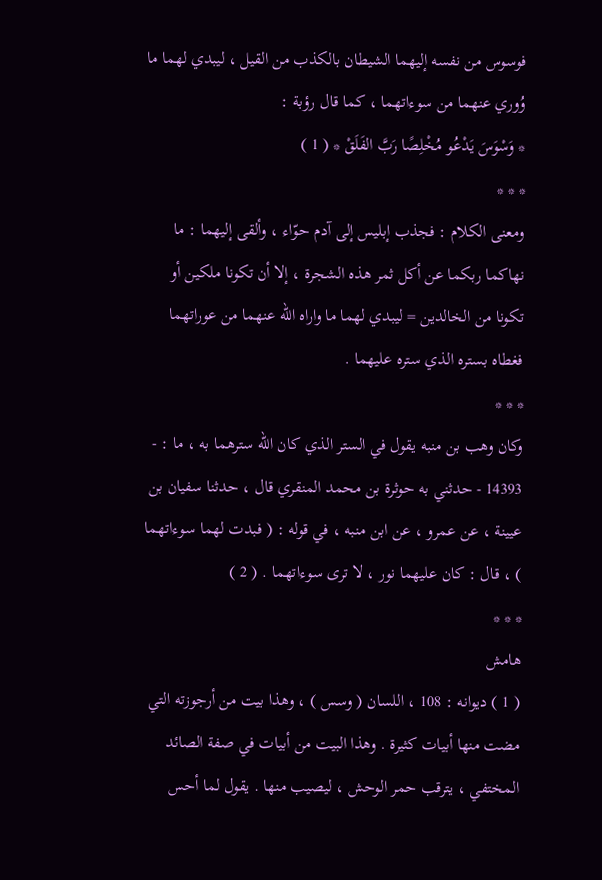فوسوس من نفسه إليهما الشيطان بالكذب من القيل ، ليبدي لهما ما وُوري عنهما من سوءاتهما ، كما قال رؤبة :
* وَسْوَسَ يَدْعُو مُخْلِصًا رَبَّ الفَلَقْ * ( 1 )
* * *
ومعنى الكلام : فجذب إبليس إلى آدم حوّاء ، وألقى إليهما : ما نهاكما ربكما عن أكل ثمر هذه الشجرة ، إلا أن تكونا ملكين أو تكونا من الخالدين = ليبدي لهما ما واراه الله عنهما من عوراتهما فغطاه بستره الذي ستره عليهما .
* * *
وكان وهب بن منبه يقول في الستر الذي كان الله سترهما به ، ما : -
14393 - حدثني به حوثرة بن محمد المنقري قال ، حدثنا سفيان بن عيينة ، عن عمرو ، عن ابن منبه ، في قوله : ( فبدت لهما سوءاتهما ) ، قال : كان عليهما نور ، لا ترى سوءاتهما . ( 2 )
* * *
هامش
( 1 ) ديوانه : 108 ، اللسان ( وسس ) ، وهذا بيت من أرجوزته التي مضت منها أبيات كثيرة . وهذا البيت من أبيات في صفة الصائد المختفي ، يترقب حمر الوحش ، ليصيب منها . يقول لما أحس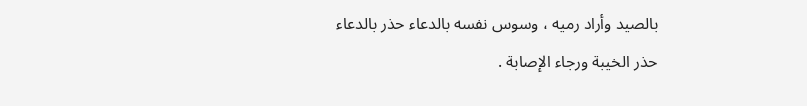بالصيد وأراد رميه ، وسوس نفسه بالدعاء حذر بالدعاء حذر الخيبة ورجاء الإصابة .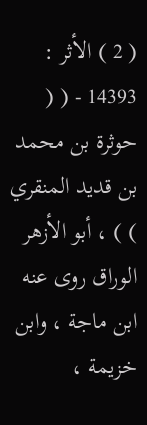( 2 ) الأثر : 14393 - ( ( حوثرة بن محمد بن قديد المنقري ) ) ، أبو الأزهر الوراق روى عنه ابن ماجة ، وابن خزيمة ،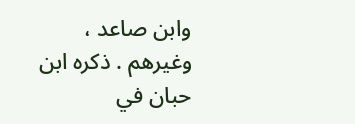وابن صاعد ، وغيرهم . ذكره ابن حبان في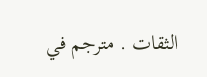الثقات . مترجم في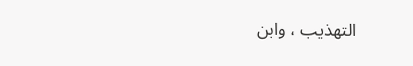التهذيب ، وابن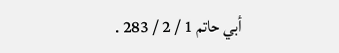أبي حاتم 1 / 2 / 283 .